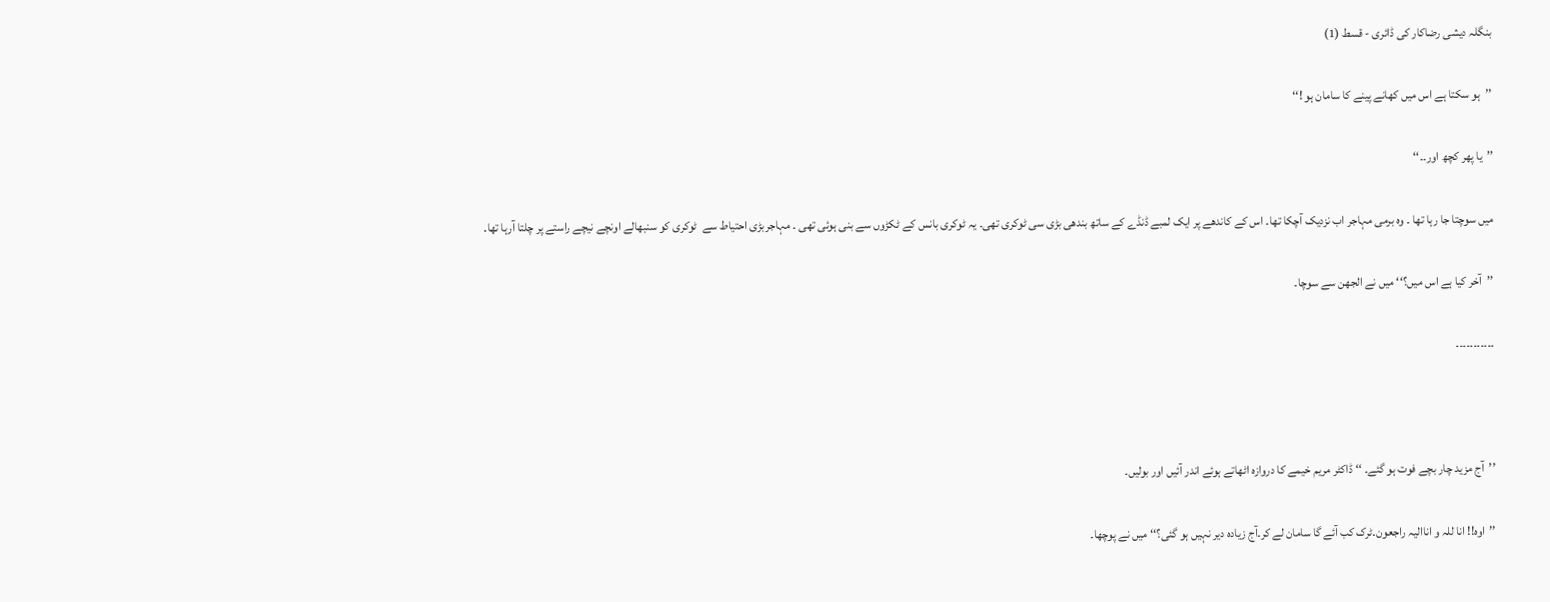بنگلہ دیشی رضاکار کی ڈائری - قسط (1)

’’ہو سکتا ہے اس میں کھانے پینے کا سامان ہو !‘‘

’’یا پھر کچھ اور۔۔‘‘

میں سوچتا جا رہا تھا ۔ وہ برمی مہاجر اب نزدیک آچکا تھا۔ اس کے کاندھے پر ایک لمبے ڈنڈے کے ساتھ بندھی بڑی سی ٹوکری تھی۔ یہ ٹوکری بانس کے ٹکڑوں سے بنی ہوئی تھی ۔ مہاجربڑی احتیاط سے  ٹوکری کو سنبھالے اونچے نیچے راستے پر چلتا آرہا تھا۔

’’آخر کیا ہے اس میں؟‘‘ میں نے الجھن سے سوچا۔

۔۔۔۔۔۔۔۔۔۔۔



’’آج مزید چار بچے فوت ہو گئے۔ ‘‘ ڈاکٹر مریم خیمے کا دروازہ اٹھاتے ہوئے اندر آئیں اور بولیں۔

’’اوہ!! انا للہ و اناالیہ راجعون۔ٹرک کب آئے گا سامان لے کر۔آج زیادہ دیر نہیں ہو گئی؟‘‘ میں نے پوچھا۔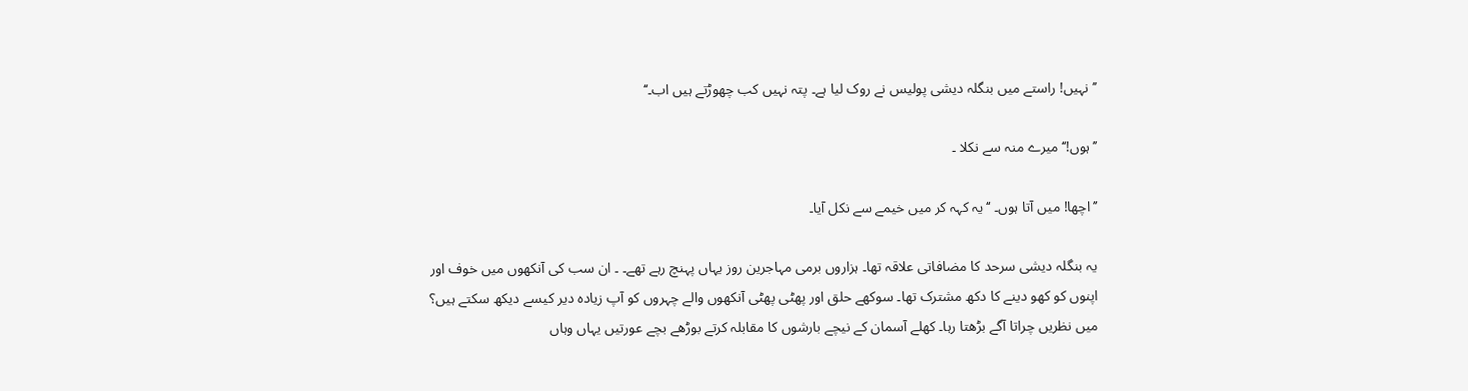’’نہیں! راستے میں بنگلہ دیشی پولیس نے روک لیا ہے۔ پتہ نہیں کب چھوڑتے ہیں اب۔‘‘

’’ہوں!‘‘ میرے منہ سے نکلا ۔

’’اچھا! میں آتا ہوں۔ ‘‘ یہ کہہ کر میں خیمے سے نکل آیا۔

یہ بنگلہ دیشی سرحد کا مضافاتی علاقہ تھا۔ ہزاروں برمی مہاجرین روز یہاں پہنچ رہے تھے۔ ۔ ان سب کی آنکھوں میں خوف اور اپنوں کو کھو دینے کا دکھ مشترک تھا۔ سوکھے حلق اور پھٹی پھٹی آنکھوں والے چہروں کو آپ زیادہ دیر کیسے دیکھ سکتے ہیں؟    میں نظریں چراتا آگے بڑھتا رہا۔ کھلے آسمان کے نیچے بارشوں کا مقابلہ کرتے بوڑھے بچے عورتیں یہاں وہاں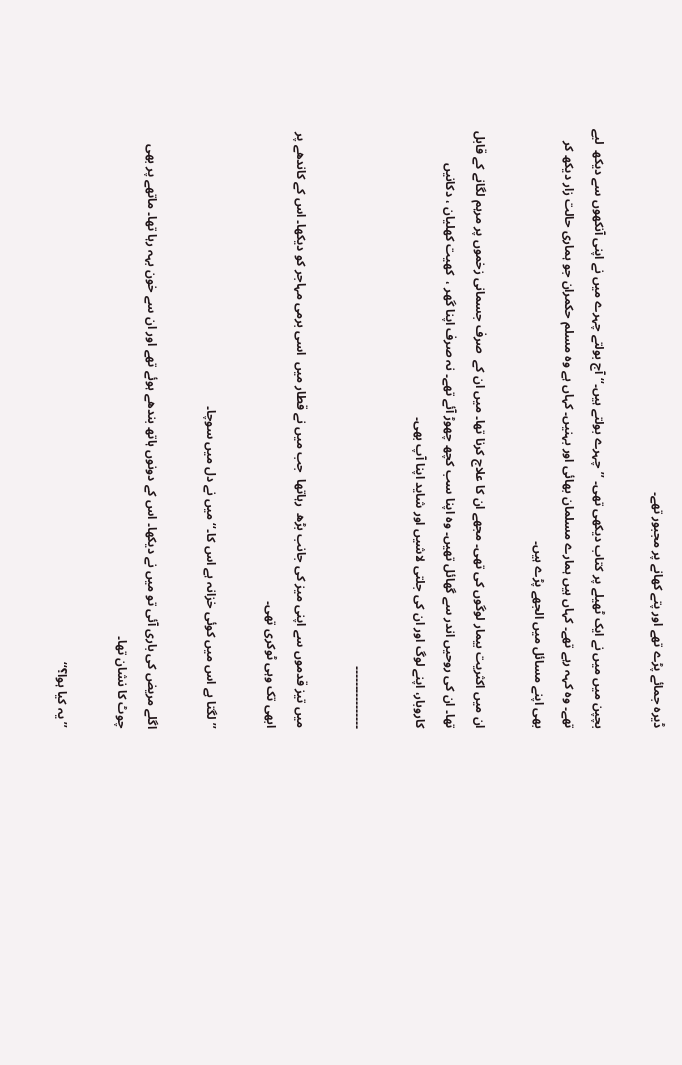ڈیرہ جمائے پڑے تھے اور پتے کھانے پر مجبور تھے۔

بچپن میں میں نے ایک ٹھیلے پر کتاب دیکھی تھی۔ ’’چہرے بولتے ہیں۔‘‘ آج بولتے چہرے میں نے اپنی آنکھوں سے دیکھ  لیے تھے۔ وہ کہہ رہے تھے۔ کہاں ہیں ہمارے مسلمان بھائی اور بہنیں۔ کہاں ہے وہ مسلم حکمران جو ہماری حالت زار دیکھ کر بھی اپنے مسائل میں الجھے پڑے ہیں۔

ان میں اکثریت بیمار لوگوں کی تھی۔ مجھے ان کا علاج کرنا تھا۔ میں ان کے  صرف جسمانی زخموں پر مرہم لگانے کے قابل تھا۔ ان کی روحیں اندر سے گھائل تھیں۔ وہ اپنا سب کچھ چھوڑ آئے تھے۔ نہ صرف اپنا گھر ،  کھیت کھلیان ، دکانیں کاروبار، اپنے لوگ اور ان کی جلتی لاشیں اور شاید اپنا آپ بھی۔

۔۔۔۔۔۔۔۔۔۔۔۔۔۔۔۔

میں تیز قدموں سے اپنی میز کی جانب بڑھ  رہاتھا  جب میں نے قطار میں  اسی برمی مہاجر کو دیکھا۔ اس کے کاندھے پر ابھی تک وہی ٹوکری تھی۔

’’لگتا ہے اس میں کوئی خزانہ ہے اس کا۔‘‘ میں نے دل میں سوچا۔

اگلے مریض کی باری آئی تو میں نے دیکھا۔ اس کے دونوں ہاتھ بندھے ہوئے تھے اور ان سے خون بہہ رہا تھا۔ ماتھے پر بھی چوٹ کا نشان تھا۔

’’یہ کیا ہوا؟‘‘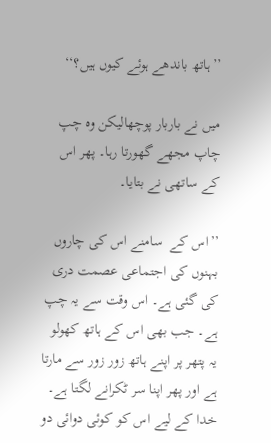’’ہاتھ باندھے ہوئے کیوں ہیں؟‘‘

میں نے باربار پوچھالیکن وہ چپ چاپ مجھے گھورتا رہا۔ پھر اس کے ساتھی نے بتایا۔

’’اس کے  سامنے اس کی چاروں بہنوں کی اجتماعی عصمت دری کی گئی ہے۔ اس وقت سے یہ چپ ہے۔ جب بھی اس کے ہاتھ کھولو یہ پتھر پر اپنے ہاتھ زور زور سے مارتا ہے اور پھر اپنا سر ٹکرانے لگتا ہے۔ خدا کے لیے اس کو کوئی دوائی دو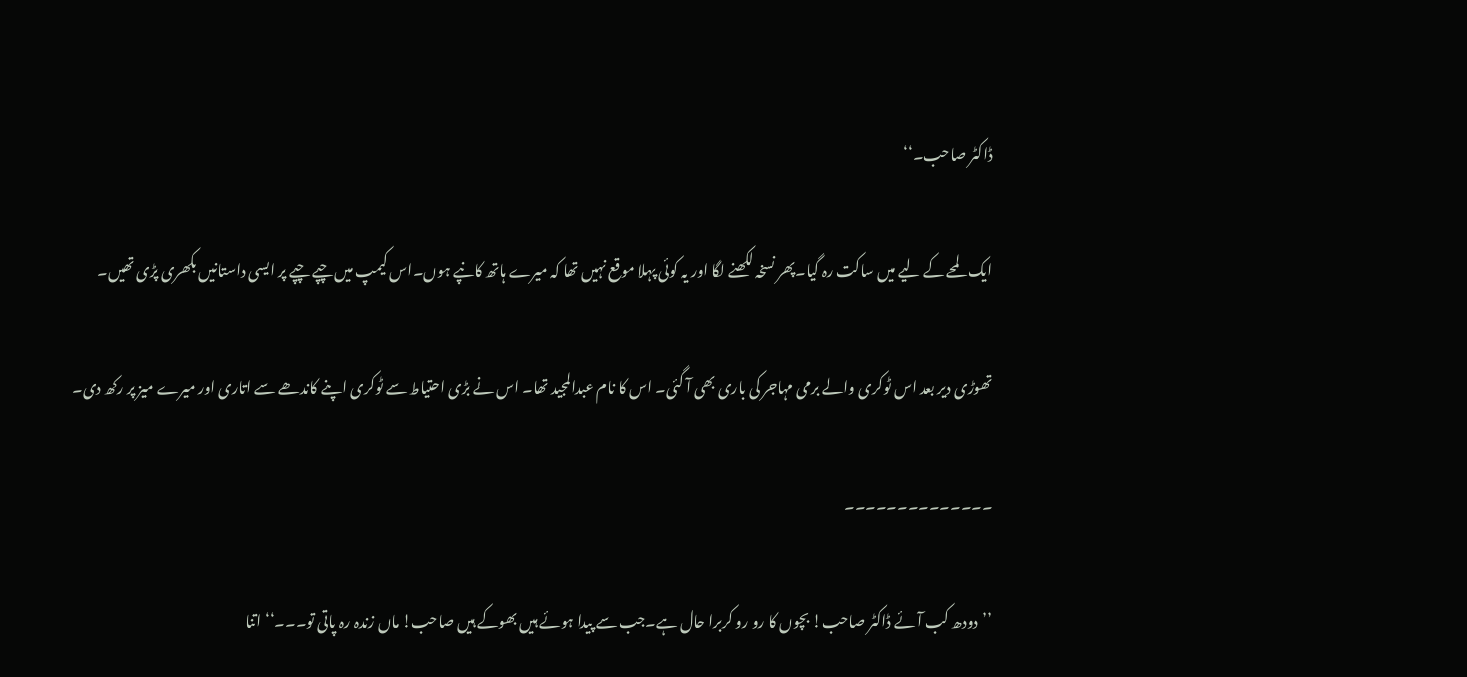ڈاکٹر صاحب۔‘‘

ایک لمحے کے لیے میں ساکت رہ گیا۔پھر نسخہ لکھنے لگا اور یہ کوئی پہلا موقع نہیں تھا کہ میرے ہاتھ کانپے ہوں۔اس کیمپ میں چپے چپے پر ایسی داستانیں بکھری پڑی تھیں۔

تھوڑی دیر بعد اس ٹوکری والے برمی مہاجر کی باری بھی آ گئی۔ اس کا نام عبدالمجید تھا۔ اس نے بڑی احتیاط سے ٹوکری اپنے کاندھے سے اتاری اور میرے میز پر رکھ دی۔

۔۔۔۔۔۔۔۔۔۔۔۔۔۔

’’دودھ کب آئے ڈاکٹر صاحب! بچوں کا رو رو کربرا حال ہے۔جب سے پیدا ہوئے ہیں بھوکے ہیں صاحب! ماں زندہ رہ پاتی تو۔۔۔‘‘ اتنا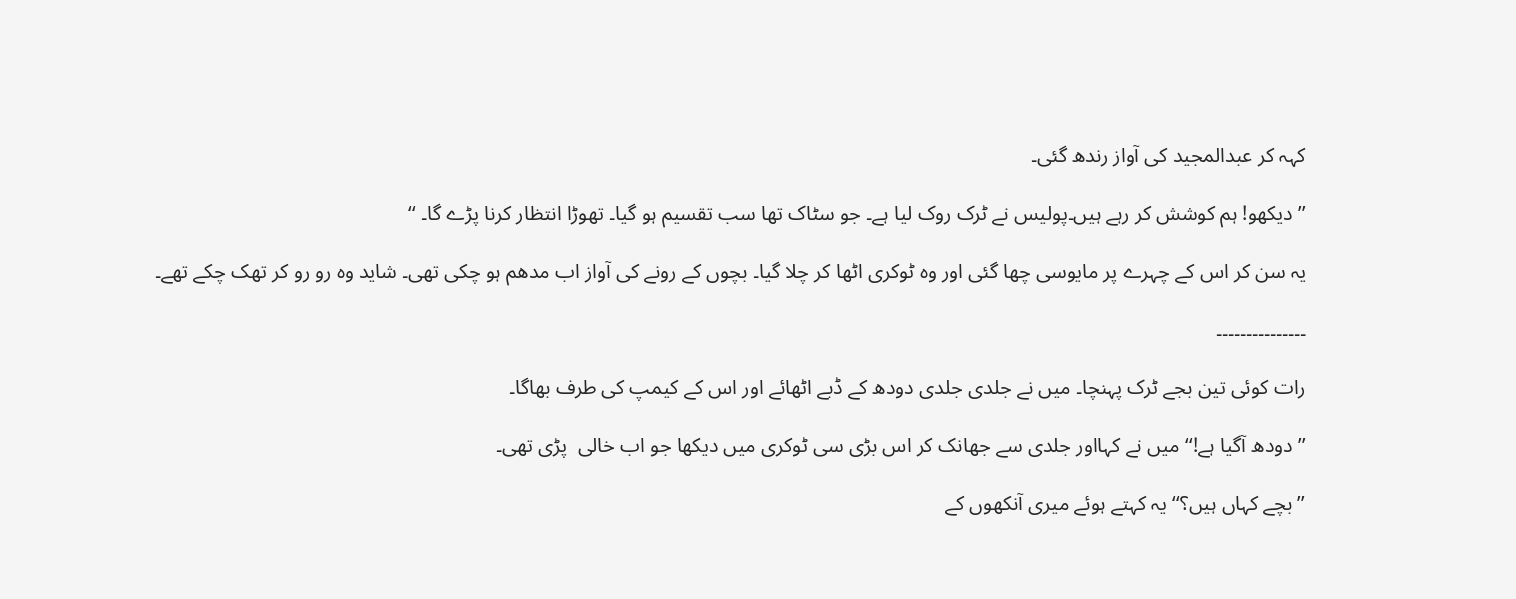کہہ کر عبدالمجید کی آواز رندھ گئی۔

’’دیکھو! ہم کوشش کر رہے ہیں۔پولیس نے ٹرک روک لیا ہے۔ جو سٹاک تھا سب تقسیم ہو گیا۔ تھوڑا انتظار کرنا پڑے گا۔ ‘‘

یہ سن کر اس کے چہرے پر مایوسی چھا گئی اور وہ ٹوکری اٹھا کر چلا گیا۔ بچوں کے رونے کی آواز اب مدھم ہو چکی تھی۔ شاید وہ رو رو کر تھک چکے تھے۔

۔۔۔۔۔۔۔۔۔۔۔۔۔۔۔

رات کوئی تین بجے ٹرک پہنچا۔ میں نے جلدی جلدی دودھ کے ڈبے اٹھائے اور اس کے کیمپ کی طرف بھاگا۔

’’دودھ آگیا ہے!‘‘ میں نے کہااور جلدی سے جھانک کر اس بڑی سی ٹوکری میں دیکھا جو اب خالی  پڑی تھی۔

’’بچے کہاں ہیں؟‘‘ یہ کہتے ہوئے میری آنکھوں کے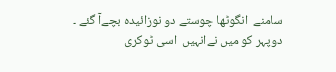سامنے  انگوٹھا چوستے دو نوزائیدہ بچےآ گئے ۔ دوپہر کو میں نےانہیں  اسی ٹوکری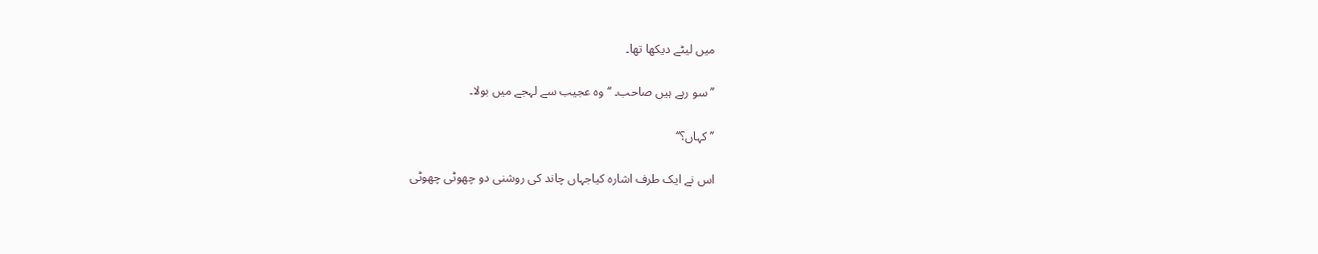میں لیٹے دیکھا تھا۔

’’سو رہے ہیں صاحب۔ ‘‘وہ عجیب سے لہجے میں بولا۔

’’کہاں؟‘‘

اس نے ایک طرف اشارہ کیاجہاں چاند کی روشنی دو چھوٹی چھوٹی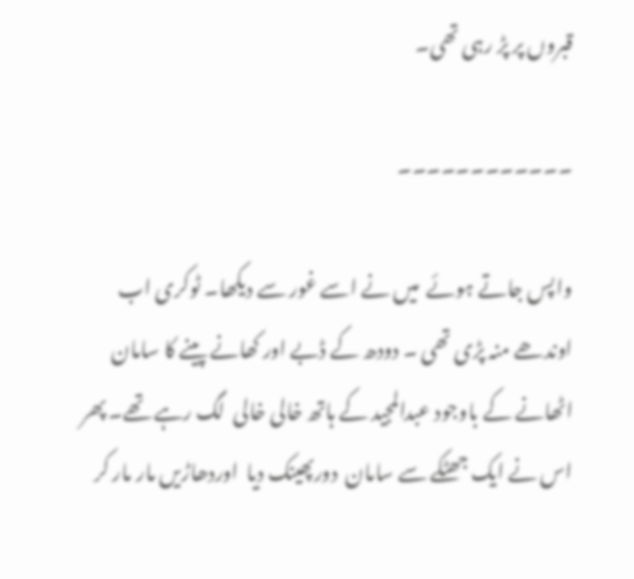قبروں پر پڑ رہی تھی۔

۔۔۔۔۔۔۔۔۔۔۔۔

واپس جاتے ہوئے  میں نے اسے غور سے دیکھا۔ ٹوکری اب اوندھے منہ پڑی تھی ۔ دودھ کے ڈبے اور کھانے پینے کا سامان اٹھانے کے باوجود عبدالمجید کے ہاتھ خالی خالی  لگ رہے تھے۔ پھر اس نے ایک جھٹکے سے سامان  دورپھینک دیا  اوردھاڑیں مار مار کر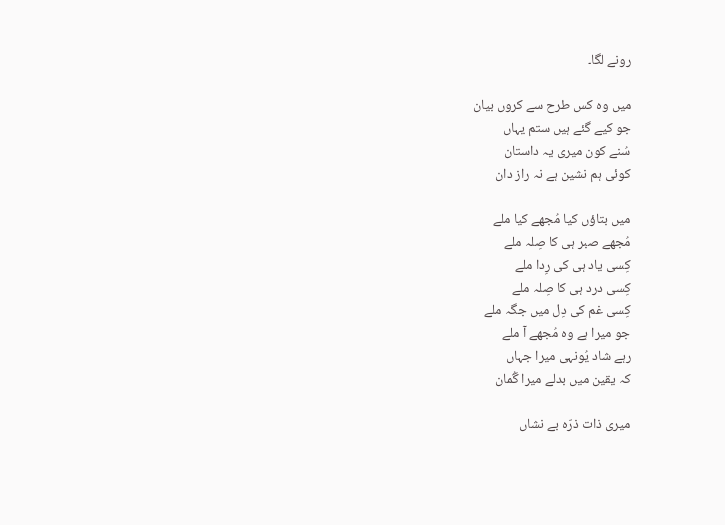رونے لگا۔

میں وہ کس طرح سے کروں بیان
جو کیے گئے ہیں ستم یہاں
سُنے کون میری یہ داستان
کوئی ہم نشین ہے نہ راز دان

میں بتاؤں کیا مُجھے کیا ملے
مُجھے صبر ہی کا صِلہ ملے
کِسی یاد ہی کی رِدا ملے
کِسی درد ہی کا صِلہ ملے
کِسی غم کی دِل میں جگہ ملے
جو میرا ہے وہ مُجھے آ ملے
رہے شاد یُونہی میرا جہاں
کہ یقین میں بدلے میرا گُمان

میری ذات ذرّہ بے نشاں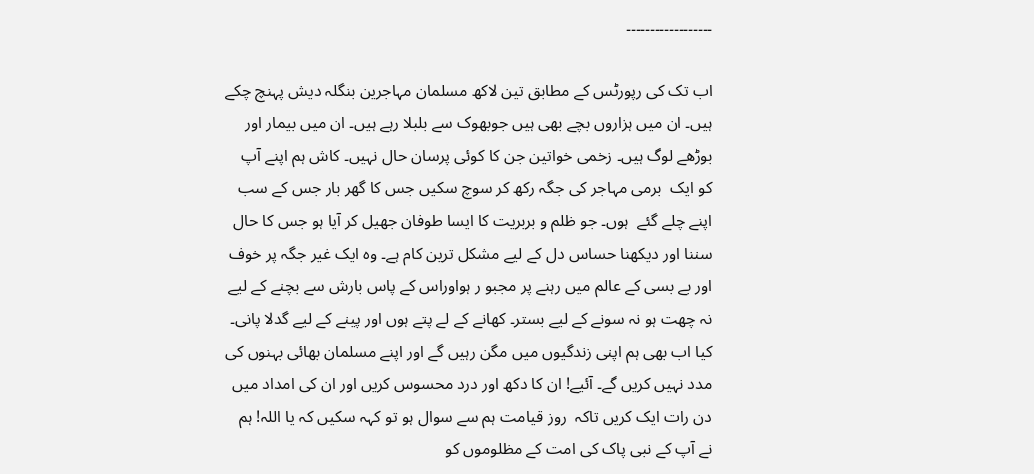۔۔۔۔۔۔۔۔۔۔۔۔۔۔۔۔۔۔

اب تک کی رپورٹس کے مطابق تین لاکھ مسلمان مہاجرین بنگلہ دیش پہنچ چکے ہیں۔ ان میں ہزاروں بچے بھی ہیں جوبھوک سے بلبلا رہے ہیں۔ ان میں بیمار اور بوڑھے لوگ ہیں۔ زخمی خواتین جن کا کوئی پرسان حال نہیں۔ کاش ہم اپنے آپ کو ایک  برمی مہاجر کی جگہ رکھ کر سوچ سکیں جس کا گھر بار جس کے سب اپنے چلے گئے  ہوں۔ جو ظلم و بربریت کا ایسا طوفان جھیل کر آیا ہو جس کا حال سننا اور دیکھنا حساس دل کے لیے مشکل ترین کام ہے۔ وہ ایک غیر جگہ پر خوف اور بے بسی کے عالم میں رہنے پر مجبو ر ہواوراس کے پاس بارش سے بچنے کے لیے نہ چھت ہو نہ سونے کے لیے بستر۔ کھانے کے لے پتے ہوں اور پینے کے لیے گدلا پانی۔ کیا اب بھی ہم اپنی زندگیوں میں مگن رہیں گے اور اپنے مسلمان بھائی بہنوں کی مدد نہیں کریں گے۔ آئیے! ان کا دکھ اور درد محسوس کریں اور ان کی امداد میں دن رات ایک کریں تاکہ  روز قیامت ہم سے سوال ہو تو کہہ سکیں کہ یا اللہ! ہم نے آپ کے نبی پاک کی امت کے مظلوموں کو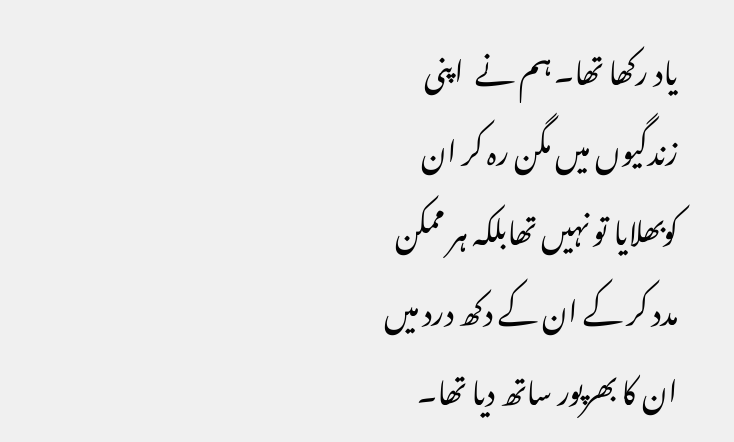یاد رکھا تھا۔ ہم نے  اپنی زندگیوں میں مگن رہ کر ان کوبھلایا تو نہیں تھابلکہ ہر ممکن مدد کر کے ان کے دکھ درد میں ان کا بھرپور ساتھ دیا تھا۔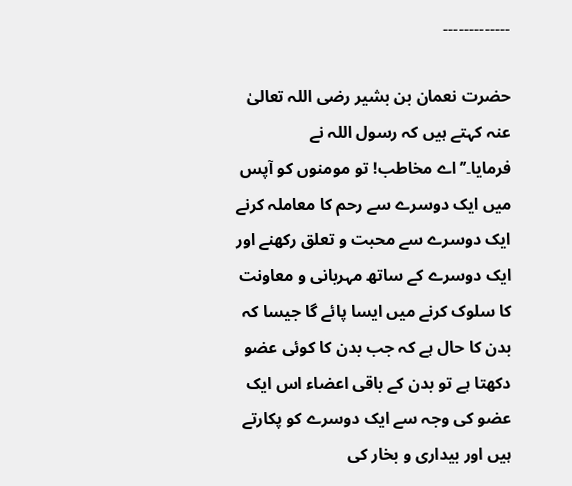۔۔۔۔۔۔۔۔۔۔۔۔۔

حضرت نعمان بن بشیر رضی اللہ تعالیٰ عنہ کہتے ہیں کہ رسول اللہ نے فرمایا۔’’اے مخاطب! تو مومنوں کو آپس میں ایک دوسرے سے رحم کا معاملہ کرنے ایک دوسرے سے محبت و تعلق رکھنے اور ایک دوسرے کے ساتھ مہربانی و معاونت کا سلوک کرنے میں ایسا پائے گا جیسا کہ بدن کا حال ہے کہ جب بدن کا کوئی عضو دکھتا ہے تو بدن کے باقی اعضاء اس ایک عضو کی وجہ سے ایک دوسرے کو پکارتے ہیں اور بیداری و بخار کی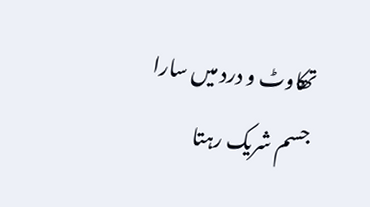تھکاوٹ و درد میں سارا جسم شریک رہتا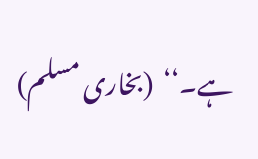ہے۔‘‘  (بخاری مسلم)